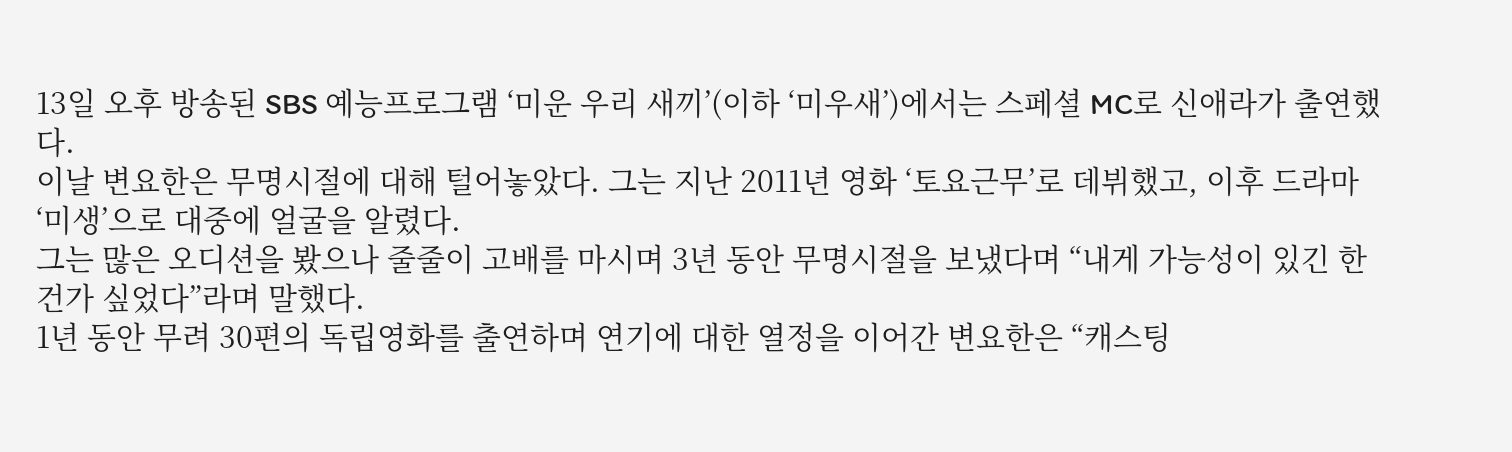13일 오후 방송된 SBS 예능프로그램 ‘미운 우리 새끼’(이하 ‘미우새’)에서는 스페셜 MC로 신애라가 출연했다.
이날 변요한은 무명시절에 대해 털어놓았다. 그는 지난 2011년 영화 ‘토요근무’로 데뷔했고, 이후 드라마 ‘미생’으로 대중에 얼굴을 알렸다.
그는 많은 오디션을 봤으나 줄줄이 고배를 마시며 3년 동안 무명시절을 보냈다며 “내게 가능성이 있긴 한 건가 싶었다”라며 말했다.
1년 동안 무려 30편의 독립영화를 출연하며 연기에 대한 열정을 이어간 변요한은 “캐스팅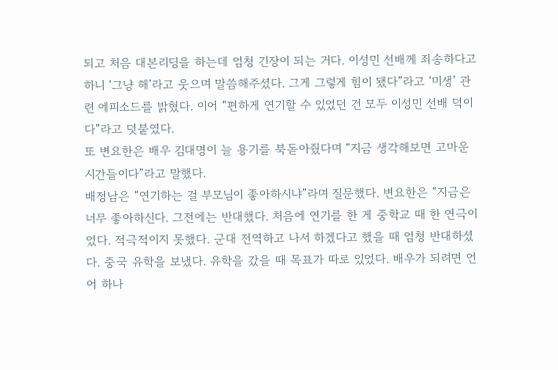되고 처음 대본리딩을 하는데 엄청 긴장이 되는 거다. 이성민 선배께 죄송하다고 하니 ‘그냥 해’라고 웃으며 말씀해주셨다. 그게 그렇게 힘이 됐다”라고 ‘미생’ 관련 에피소드를 밝혔다. 이어 “편하게 연기할 수 있었던 건 모두 이성민 선배 덕이다”라고 덧붙였다.
또 변요한은 배우 김대명이 늘 용기를 북돋아줬다며 “지금 생각해보면 고마운 시간들이다”라고 말했다.
배정남은 “연기하는 걸 부모님이 좋아하시냐”라며 질문했다. 변요한은 “지금은 너무 좋아하신다. 그전에는 반대했다. 처음에 연기를 한 게 중학교 때 한 연극이었다. 적극적이지 못했다. 군대 전역하고 나서 하겠다고 했을 때 엄청 반대하셨다. 중국 유학을 보냈다. 유학을 갔을 때 목표가 따로 있었다. 배우가 되려면 언어 하나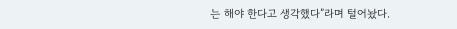는 해야 한다고 생각했다”라며 털어놨다.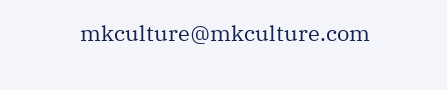mkculture@mkculture.com